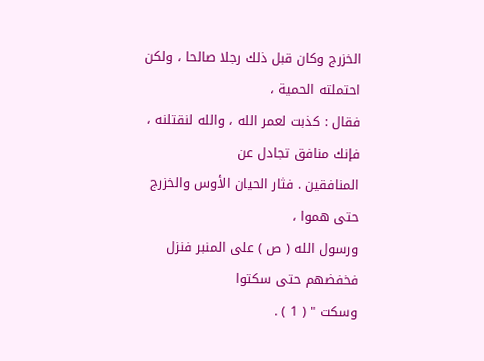الخزرج وكان قبل ذلك رجلا صالحا ، ولكن احتملته الحمية ،
فقال : كذبت لعمر الله ، والله لنقتلنه ، فإنك منافق تجادل عن
المنافقين . فثار الحيان الأوس والخزرج حتى هموا ،
ورسول الله ( ص ) على المنبر فنزل فخفضهم حتى سكتوا
وسكت " ( 1 ) .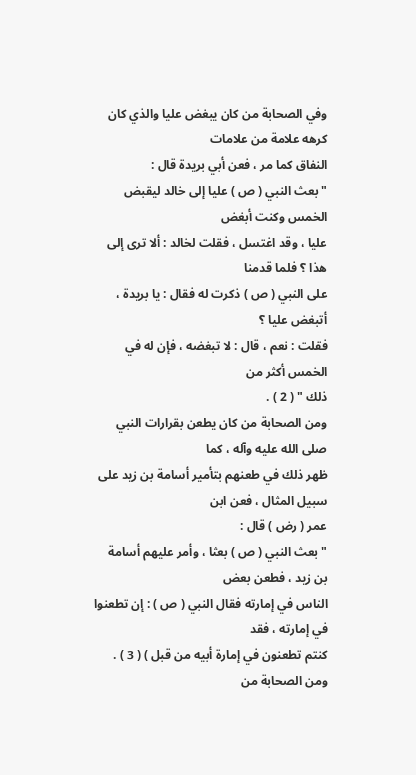وفي الصحابة من كان يبغض عليا والذي كان كرهه علامة من علامات
النفاق كما مر ، فعن أبي بريدة قال :
" بعث النبي ( ص ) عليا إلى خالد ليقبض الخمس وكنت أبغض
عليا ، وقد اغتسل ، فقلت لخالد : ألا ترى إلى هذا ؟ فلما قدمنا
على النبي ( ص ) ذكرت له فقال : يا بريدة ، أتبغض عليا ؟
فقلت : نعم ، قال : لا تبغضه ، فإن له في الخمس أكثر من
ذلك " ( 2 ) .
ومن الصحابة من كان يطعن بقرارات النبي صلى الله عليه وآله ، كما
ظهر ذلك في طعنهم بتأمير أسامة بن زيد على سبيل المثال ، فعن ابن
عمر ( رض ) قال :
" بعث النبي ( ص ) بعثا ، وأمر عليهم أسامة بن زيد ، فطعن بعض
الناس في إمارته فقال النبي ( ص ) : إن تطعنوا في إمارته ، فقد
كنتم تطعنون في إمارة أبيه من قبل ) ( 3 ) .
ومن الصحابة من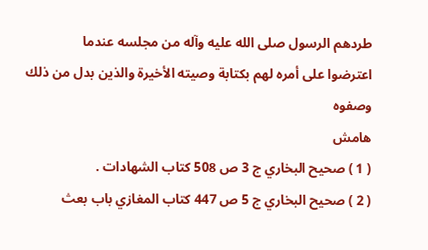طردهم الرسول صلى الله عليه وآله من مجلسه عندما
اعترضوا على أمره لهم بكتابة وصيته الأخيرة والذين بدل من ذلك وصفوه
هامش
( 1 ) صحيح البخاري ج 3 ص 508 كتاب الشهادات .
( 2 ) صحيح البخاري ج 5 ص 447 كتاب المغازي باب بعث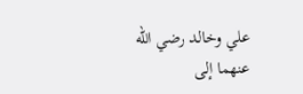علي وخالد رضي الله عنهما إلى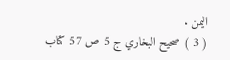اليمن .
( 3 ) صحيح البخاري ج 5 ص 57 كتاب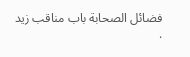فضائل الصحابة باب مناقب زيد .